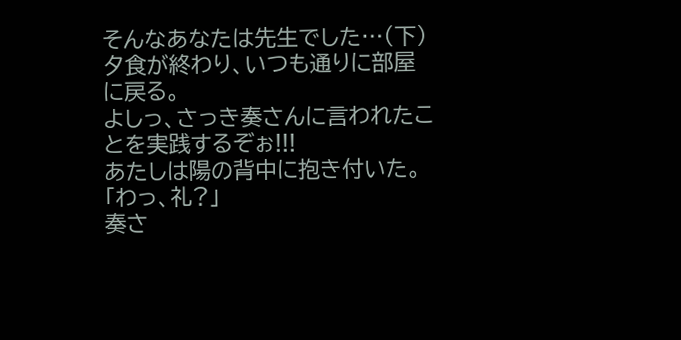そんなあなたは先生でした…(下)
夕食が終わり、いつも通りに部屋に戻る。
よしっ、さっき奏さんに言われたことを実践するぞぉ!!!
あたしは陽の背中に抱き付いた。
「わっ、礼?」
奏さ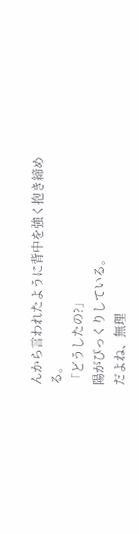んから言われたように背中を強く抱き締める。
「どうしたの?」
陽がびっくりしている。
だよね、無理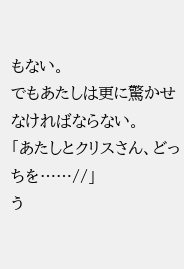もない。
でもあたしは更に驚かせなければならない。
「あたしとクリスさん、どっちを……//」
う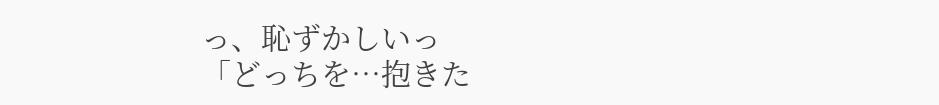っ、恥ずかしいっ
「どっちを…抱きた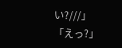い?///」
「えっ?」